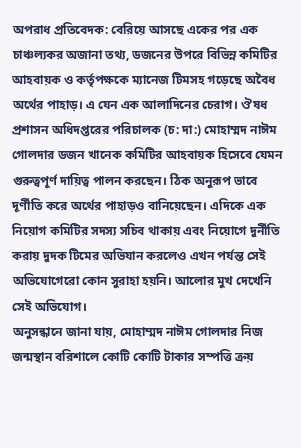অপরাধ প্রতিবেদক: বেরিয়ে আসছে একের পর এক চাঞ্চল্যকর অজানা তথ্য, ডজনের উপরে বিভিন্ন কমিটির আহবায়ক ও কর্তৃপক্ষকে ম্যানেজ টিমসহ গড়েছে অবৈধ অর্থের পাহাড়। এ যেন এক আলাদিনের চেরাগ। ঔষধ প্রশাসন অধিদপ্তরের পরিচালক (চ: দা:) মোহাম্মদ নাঈম গোলদার ডজন খানেক কমিটির আহবায়ক হিসেবে যেমন গুরুত্বপূর্ণ দায়িত্ব পালন করছেন। ঠিক অনুরূপ ভাবে দূর্ণীতি করে অর্থের পাহাড়ও বানিয়েছেন। এদিকে এক নিয়োগ কমিটির সদস্য সচিব থাকায় এবং নিয়োগে দুর্নীতি করায় দুদক টিমের অভিযান করলেও এখন পর্যন্ত সেই অভিযোগেরো কোন সুরাহা হয়নি। আলোর মুখ দেখেনি সেই অভিযোগ।
অনুসন্ধানে জানা যায়, মোহাম্মদ নাঈম গোলদার নিজ জন্মস্থান বরিশালে কোটি কোটি টাকার সম্পত্তি ক্রয়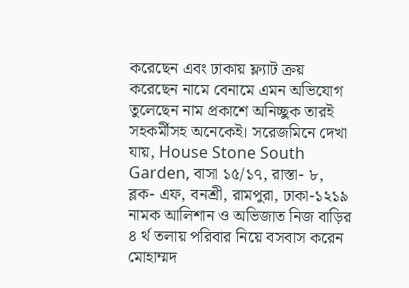করেছেন এবং ঢাকায় ফ্ল্যাট ক্রয় করেছেন নামে বেনামে এমন অভিযোগ তুলেছেন নাম প্রকাশে অনিচ্ছুক তারই সহকর্মীসহ অনেকেই। সরেজমিনে দেখা যায়, House Stone South Garden, বাসা ১৫/১৭, রাস্তা- ৮, ব্লক- এফ, বনশ্রী, রামপুরা, ঢাকা-১২১৯ নামক আলিশান ও অভিজাত নিজ বাড়ির ৪ র্থ তলায় পরিবার নিয়ে বসবাস করেন মোহাম্মদ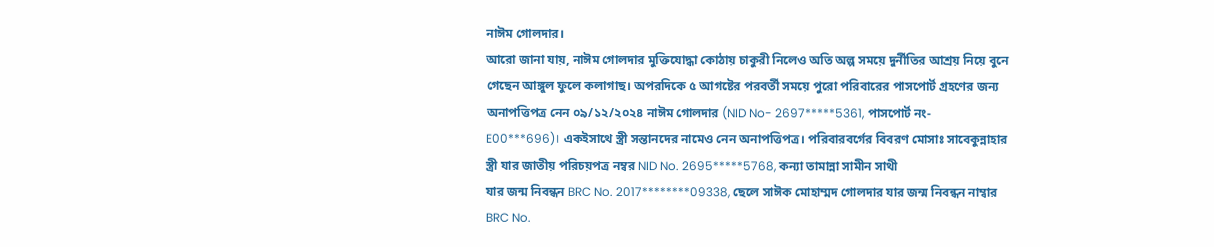নাঈম গোলদার।
আরো জানা যায়, নাঈম গোলদার মুক্তিযোদ্ধা কোঠায় চাকুরী নিলেও অতি অল্প সময়ে দুর্নীতির আশ্রয় নিয়ে বুনে গেছেন আঙ্গুল ফুলে কলাগাছ। অপরদিকে ৫ আগষ্টের পরবর্তী সময়ে পুরো পরিবারের পাসপোর্ট গ্রহণের জন্য অনাপত্তিপত্র নেন ০৯/১২/২০২৪ নাঈম গোলদার (NID No- 2697*****5361, পাসপোর্ট নং- E00***696)। একইসাথে স্ত্রী সন্তানদের নামেও নেন অনাপত্তিপত্র। পরিবারবর্গের বিবরণ মোসাঃ সাবেকুন্নাহার স্ত্রী যার জাতীয় পরিচয়পত্র নম্বর NID No. 2695*****5768, কন্যা তামান্না সামীন সাথী
যার জন্ম নিবন্ধন BRC No. 2017********09338, ছেলে সাঈক মোহাম্মদ গোলদার যার জন্ম নিবন্ধন নাম্বার BRC No.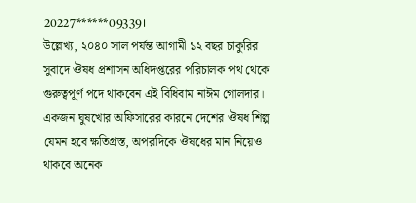20227******09339।
উল্লেখ্য, ২০৪০ সাল পর্যন্ত আগামী ১২ বছর চাকুরির সুবাদে ঔষধ প্রশাসন অধিদপ্তরের পরিচালক পথ থেকে গুরুত্বপূর্ণ পদে থাকবেন এই বিধিবাম নাঈম গোলদার। একজন ঘুষখোর অফিসারের কারনে দেশের ঔষধ শিল্প যেমন হবে ক্ষতিগ্রস্ত, অপরদিকে ঔষধের মান নিয়েও থাকবে অনেক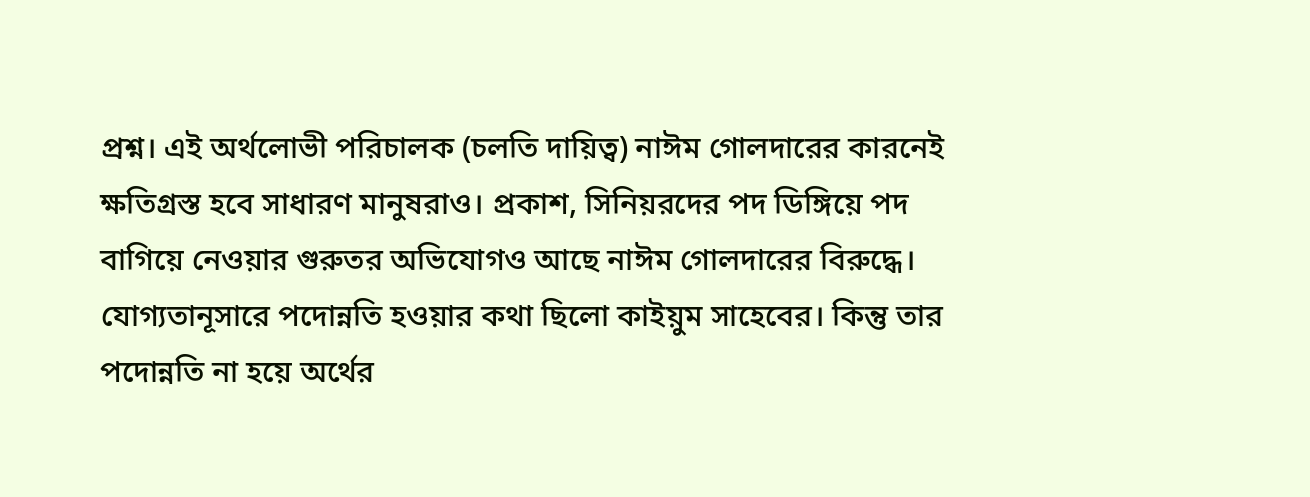প্রশ্ন। এই অর্থলোভী পরিচালক (চলতি দায়িত্ব) নাঈম গোলদারের কারনেই ক্ষতিগ্রস্ত হবে সাধারণ মানুষরাও। প্রকাশ, সিনিয়রদের পদ ডিঙ্গিয়ে পদ বাগিয়ে নেওয়ার গুরুতর অভিযোগও আছে নাঈম গোলদারের বিরুদ্ধে। যোগ্যতানূসারে পদোন্নতি হওয়ার কথা ছিলো কাইয়ুম সাহেবের। কিন্তু তার পদোন্নতি না হয়ে অর্থের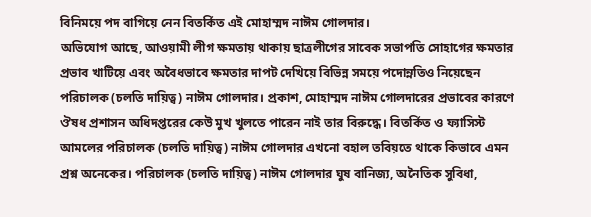বিনিময়ে পদ বাগিয়ে নেন বিতর্কিত এই মোহাম্মদ নাঈম গোলদার।
অভিযোগ আছে, আওয়ামী লীগ ক্ষমতায় থাকায় ছাত্রলীগের সাবেক সভাপতি সোহাগের ক্ষমতার প্রভাব খাটিয়ে এবং অবৈধভাবে ক্ষমতার দাপট দেখিয়ে বিভিন্ন সময়ে পদোন্নতিও নিয়েছেন পরিচালক (চলতি দায়িত্ব) নাঈম গোলদার। প্রকাশ, মোহাম্মদ নাঈম গোলদারের প্রভাবের কারণে ঔষধ প্রশাসন অধিদপ্তরের কেউ মুখ খুলতে পারেন নাই তার বিরুদ্ধে। বিতর্কিত ও ফ্যাসিস্ট আমলের পরিচালক (চলতি দায়িত্ব) নাঈম গোলদার এখনো বহাল তবিয়তে থাকে কিভাবে এমন প্রশ্ন অনেকের। পরিচালক (চলতি দায়িত্ব) নাঈম গোলদার ঘুষ বানিজ্য, অনৈতিক সুবিধা,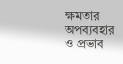ক্ষমতার অপব্যবহার ও প্রভাব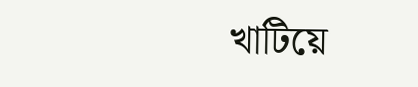খাটিয়ে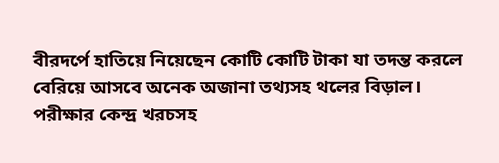বীরদর্পে হাতিয়ে নিয়েছেন কোটি কোটি টাকা যা তদন্ত করলে বেরিয়ে আসবে অনেক অজানা তথ্যসহ থলের বিড়াল।
পরীক্ষার কেন্দ্র খরচসহ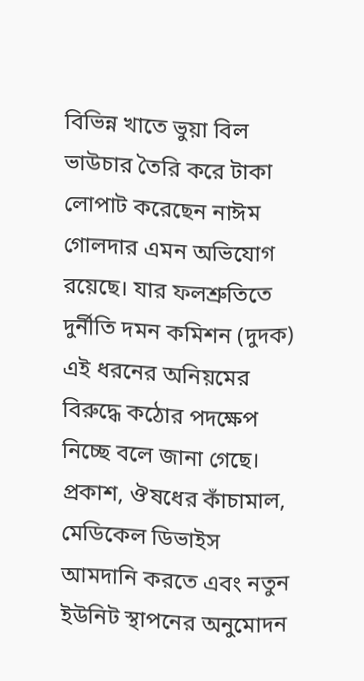বিভিন্ন খাতে ভুয়া বিল ভাউচার তৈরি করে টাকা লোপাট করেছেন নাঈম গোলদার এমন অভিযোগ রয়েছে। যার ফলশ্রুতিতে দুর্নীতি দমন কমিশন (দুদক) এই ধরনের অনিয়মের বিরুদ্ধে কঠোর পদক্ষেপ নিচ্ছে বলে জানা গেছে।
প্রকাশ, ঔষধের কাঁচামাল, মেডিকেল ডিভাইস আমদানি করতে এবং নতুন ইউনিট স্থাপনের অনুমোদন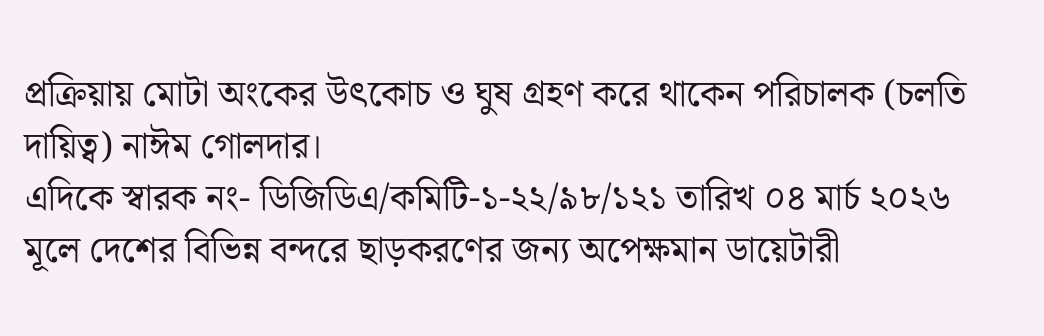প্রক্রিয়ায় মোটা অংকের উৎকোচ ও ঘুষ গ্রহণ করে থাকেন পরিচালক (চলতি দায়িত্ব) নাঈম গোলদার।
এদিকে স্বারক নং- ডিজিডিএ/কমিটি-১-২২/৯৮/১২১ তারিখ ০৪ মার্চ ২০২৬ মূলে দেশের বিভিন্ন বন্দরে ছাড়করণের জন্য অপেক্ষমান ডায়েটারী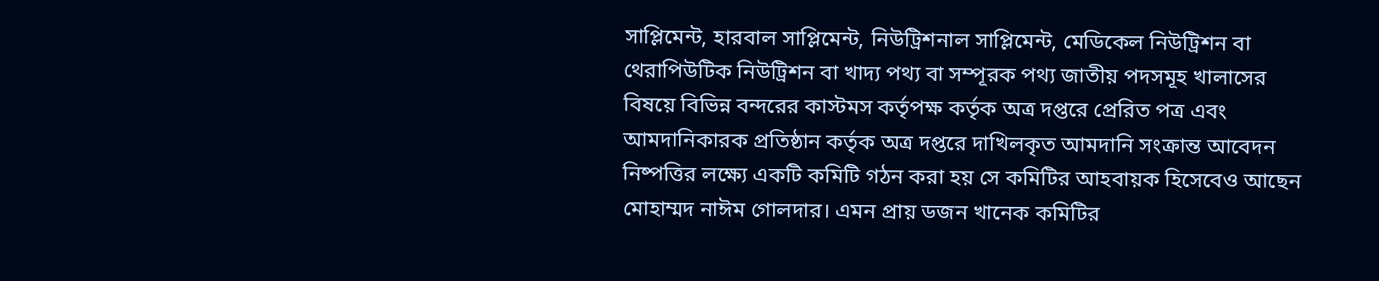সাপ্লিমেন্ট, হারবাল সাপ্লিমেন্ট, নিউট্রিশনাল সাপ্লিমেন্ট, মেডিকেল নিউট্রিশন বা থেরাপিউটিক নিউট্রিশন বা খাদ্য পথ্য বা সম্পূরক পথ্য জাতীয় পদসমূহ খালাসের বিষয়ে বিভিন্ন বন্দরের কাস্টমস কর্তৃপক্ষ কর্তৃক অত্র দপ্তরে প্রেরিত পত্র এবং আমদানিকারক প্রতিষ্ঠান কর্তৃক অত্র দপ্তরে দাখিলকৃত আমদানি সংক্রান্ত আবেদন নিষ্পত্তির লক্ষ্যে একটি কমিটি গঠন করা হয় সে কমিটির আহবায়ক হিসেবেও আছেন মোহাম্মদ নাঈম গোলদার। এমন প্রায় ডজন খানেক কমিটির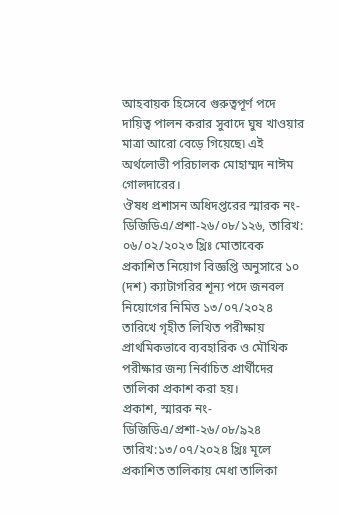আহবায়ক হিসেবে গুরুত্বপূর্ণ পদে দায়িত্ব পালন করার সুবাদে ঘুষ খাওয়ার মাত্রা আরো বেড়ে গিয়েছে৷ এই অর্থলোভী পরিচালক মোহাম্মদ নাঈম গোলদারের।
ঔষধ প্রশাসন অধিদপ্তরের স্মারক নং-ডিজিডিএ/প্রশা-২৬/০৮/১২৬, তারিখ: ০৬/০২/২০২৩ খ্রিঃ মোতাবেক প্রকাশিত নিয়োগ বিজ্ঞপ্তি অনুসারে ১০ (দশ) ক্যাটাগরির শূন্য পদে জনবল নিয়োগের নিমিত্ত ১৩/০৭/২০২৪ তারিখে গৃহীত লিখিত পরীক্ষায় প্রাথমিকভাবে ব্যবহারিক ও মৌখিক পরীক্ষার জন্য নির্বাচিত প্রার্থীদের তালিকা প্রকাশ করা হয়।
প্রকাশ, স্মারক নং-ডিজিডিএ/প্রশা-২৬/০৮/৯২৪ তারিখ:১৩/০৭/২০২৪ খ্রিঃ মূলে প্রকাশিত তালিকায় মেধা তালিকা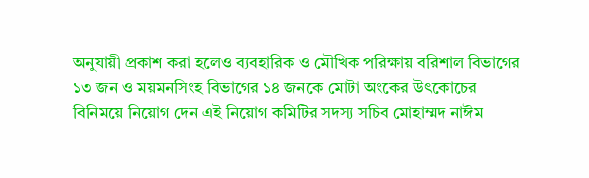অনুযায়ী প্রকাশ করা হলেও ব্যবহারিক ও মৌখিক পরিক্ষায় বরিশাল বিভাগের ১৩ জন ও ময়মনসিংহ বিভাগের ১৪ জনকে মোটা অংকের উৎকোচের বিনিময়ে নিয়োগ দেন এই নিয়োগ কমিটির সদস্য সচিব মোহাম্মদ নাঈম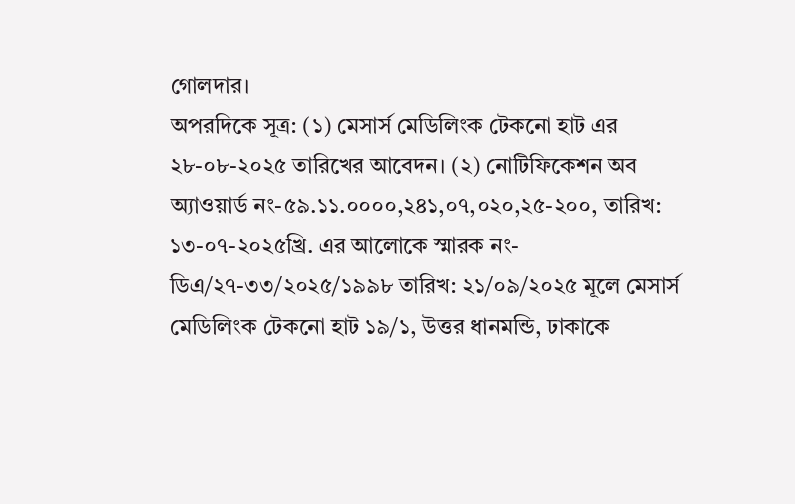গোলদার।
অপরদিকে সূত্র: (১) মেসার্স মেডিলিংক টেকনো হাট এর ২৮-০৮-২০২৫ তারিখের আবেদন। (২) নোটিফিকেশন অব অ্যাওয়ার্ড নং-৫৯.১১.০০০০,২৪১,০৭,০২০,২৫-২০০, তারিখ: ১৩-০৭-২০২৫খ্রি. এর আলোকে স্মারক নং-ডিএ/২৭-৩৩/২০২৫/১৯৯৮ তারিখ: ২১/০৯/২০২৫ মূলে মেসার্স মেডিলিংক টেকনো হাট ১৯/১, উত্তর ধানমন্ডি, ঢাকাকে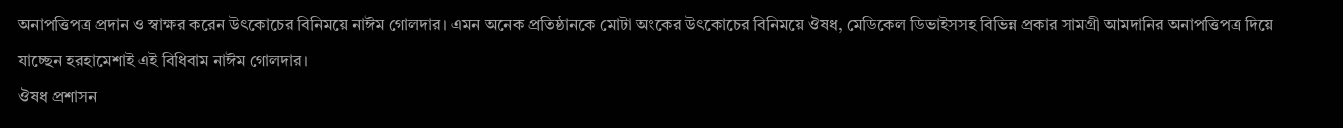অনাপত্তিপত্র প্রদান ও স্বাক্ষর করেন উৎকোচের বিনিময়ে নাঈম গোলদার। এমন অনেক প্রতিষ্ঠানকে মোটা অংকের উৎকোচের বিনিময়ে ঔষধ, মেডিকেল ডিভাইসসহ বিভিন্ন প্রকার সামগ্রী আমদানির অনাপত্তিপত্র দিয়ে যাচ্ছেন হরহামেশাই এই বিধিবাম নাঈম গোলদার।
ঔষধ প্রশাসন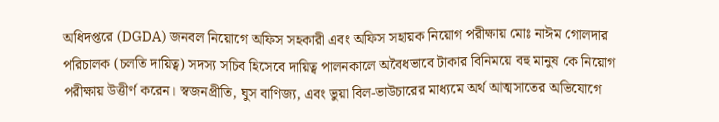অধিদপ্তরে (DGDA) জনবল নিয়োগে অফিস সহকারী এবং অফিস সহায়ক নিয়োগ পরীক্ষায় মোঃ নাঈম গোলদার পরিচালক (চলতি দায়িত্ব) সদস্য সচিব হিসেবে দায়িত্ব পালনকালে অবৈধভাবে টাকার বিনিময়ে বহু মানুষ কে নিয়োগ পরীক্ষায় উত্তীর্ণ করেন। স্বজনপ্রীতি, ঘুস বাণিজ্য, এবং ভুয়া বিল-ভাউচারের মাধ্যমে অর্থ আত্মসাতের অভিযোগে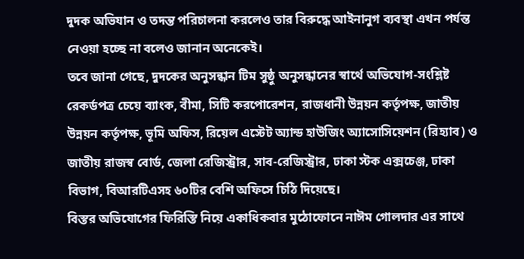দুদক অভিযান ও তদন্ত পরিচালনা করলেও তার বিরুদ্ধে আইনানুগ ব্যবস্থা এখন পর্যন্ত নেওয়া হচ্ছে না বলেও জানান অনেকেই।
তবে জানা গেছে, দুদকের অনুসন্ধান টিম সুষ্ঠু অনুসন্ধানের স্বার্থে অভিযোগ-সংশ্লিষ্ট রেকর্ডপত্র চেয়ে ব্যাংক, বীমা, সিটি করপোরেশন, রাজধানী উন্নয়ন কর্তৃপক্ষ, জাতীয় উন্নয়ন কর্তৃপক্ষ, ভূমি অফিস, রিয়েল এস্টেট অ্যান্ড হাউজিং অ্যাসোসিয়েশন (রিহ্যাব) ও জাতীয় রাজস্ব বোর্ড, জেলা রেজিস্ট্রার, সাব-রেজিস্ট্রার, ঢাকা স্টক এক্সচেঞ্জ, ঢাকা বিভাগ, বিআরটিএসহ ৬০টির বেশি অফিসে চিঠি দিয়েছে।
বিস্তর অভিযোগের ফিরিস্তি নিয়ে একাধিকবার মুঠোফোনে নাঈম গোলদার এর সাথে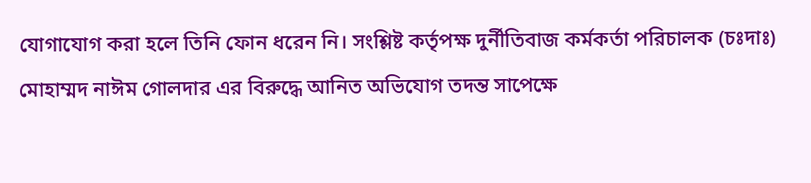যোগাযোগ করা হলে তিনি ফোন ধরেন নি। সংশ্লিষ্ট কর্তৃপক্ষ দুর্নীতিবাজ কর্মকর্তা পরিচালক (চঃদাঃ) মোহাম্মদ নাঈম গোলদার এর বিরুদ্ধে আনিত অভিযোগ তদন্ত সাপেক্ষে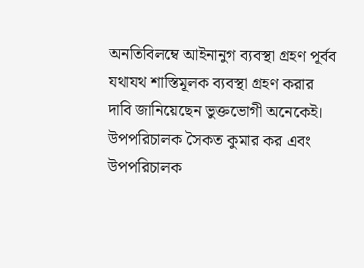অনতিবিলম্বে আইনানুগ ব্যবস্থা গ্রহণ পূর্বব যথাযথ শাস্তিমূলক ব্যবস্থা গ্রহণ করার দাবি জানিয়েছেন ভুক্তভোগী অনেকেই।
উপপরিচালক সৈকত কুমার কর এবং উপপরিচালক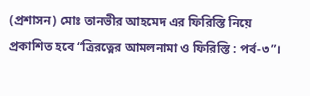(প্রশাসন) মোঃ তানভীর আহমেদ এর ফিরিস্তি নিয়ে প্রকাশিত হবে “ত্রিরত্নের আমলনামা ও ফিরিস্তি : পর্ব-৩”।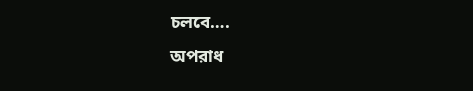চলবে….
অপরাধ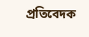প্রতিবেদক